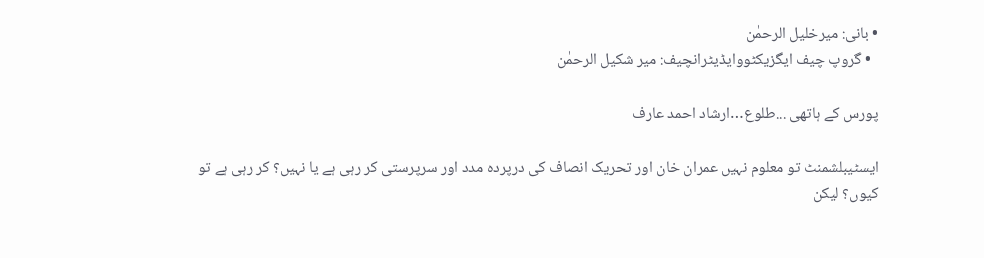• بانی: میرخلیل الرحمٰن
  • گروپ چیف ایگزیکٹووایڈیٹرانچیف: میر شکیل الرحمٰن

پورس کے ہاتھی ...طلوع…ارشاد احمد عارف

ایسٹیبلشمنٹ تو معلوم نہیں عمران خان اور تحریک انصاف کی درپردہ مدد اور سرپرستی کر رہی ہے یا نہیں؟ کر رہی ہے تو کیوں؟ لیکن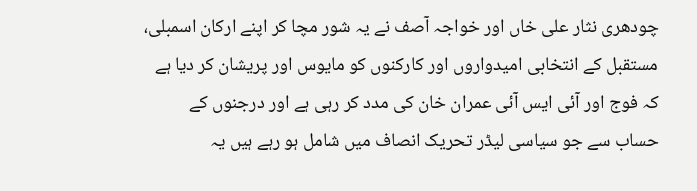چودھری نثار علی خاں اور خواجہ آصف نے یہ شور مچا کر اپنے ارکان اسمبلی، مستقبل کے انتخابی امیدواروں اور کارکنوں کو مایوس اور پریشان کر دیا ہے کہ فوج اور آئی ایس آئی عمران خان کی مدد کر رہی ہے اور درجنوں کے حساب سے جو سیاسی لیڈر تحریک انصاف میں شامل ہو رہے ہیں یہ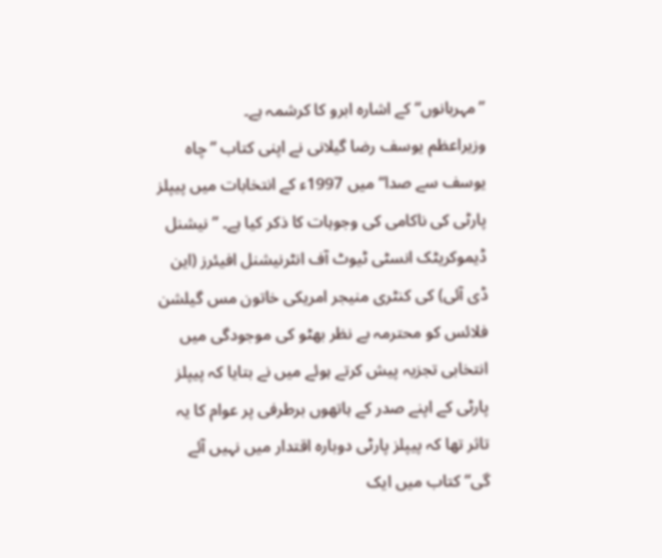”مہربانوں“ کے اشارہ ابرو کا کرشمہ ہے۔
وزیراعظم یوسف رضا گیلانی نے اپنی کتاب ”چاہ یوسف سے صدا“ میں 1997ء کے انتخابات میں پیپلز پارٹی کی ناکامی کی وجوہات کا ذکر کیا ہے۔ ”نیشنل ڈیموکریٹک انسٹی ٹیوٹ آف انٹرنیشنل افیئرز (این ڈی آئی) کی کنٹری منیجر امریکی خاتون مس گیلشن فلائس کو محترمہ بے نظر بھٹو کی موجودگی میں انتخابی تجزیہ پیش کرتے ہوئے میں نے بتایا کہ پیپلز پارٹی کے اپنے صدر کے ہاتھوں برطرفی پر عوام کا یہ تاثر تھا کہ پیپلز پارٹی دوبارہ اقتدار میں نہیں آئے گی“کتاب میں ایک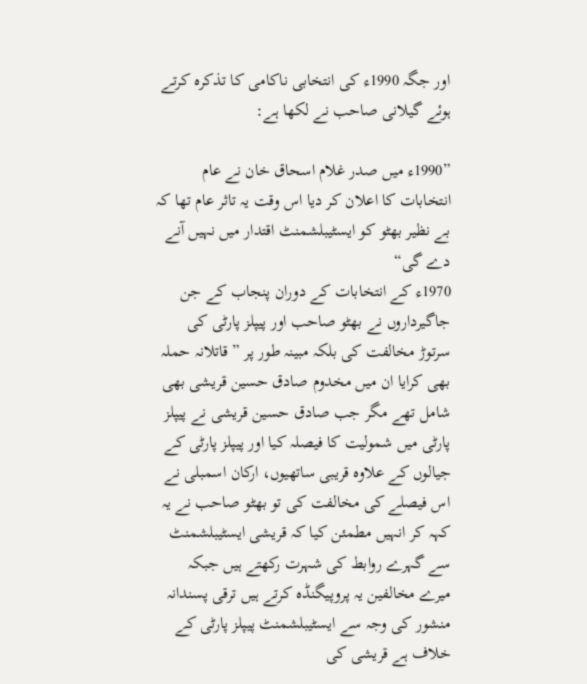اور جگہ 1990ء کی انتخابی ناکامی کا تذکرہ کرتے ہوئے گیلانی صاحب نے لکھا ہے:

”1990ء میں صدر غلام اسحاق خان نے عام انتخابات کا اعلان کر دیا اس وقت یہ تاثر عام تھا کہ بے نظیر بھٹو کو ایسٹیبلشمنٹ اقتدار میں نہیں آنے دے گی“
1970ء کے انتخابات کے دوران پنجاب کے جن جاگیرداروں نے بھٹو صاحب اور پیپلز پارٹی کی سرتوڑ مخالفت کی بلکہ مبینہ طور پر ”قاتلانہ حملہ بھی کرایا ان میں مخدوم صادق حسین قریشی بھی شامل تھے مگر جب صادق حسین قریشی نے پیپلز پارٹی میں شمولیت کا فیصلہ کیا اور پیپلز پارٹی کے جیالوں کے علاوہ قریبی ساتھیوں، ارکان اسمبلی نے اس فیصلے کی مخالفت کی تو بھٹو صاحب نے یہ کہہ کر انہیں مطمئن کیا کہ قریشی ایسٹیبلشمنٹ سے گہرے روابط کی شہرت رکھتے ہیں جبکہ میرے مخالفین یہ پروپیگنڈہ کرتے ہیں ترقی پسندانہ منشور کی وجہ سے ایسٹیبلشمنٹ پیپلز پارٹی کے خلاف ہے قریشی کی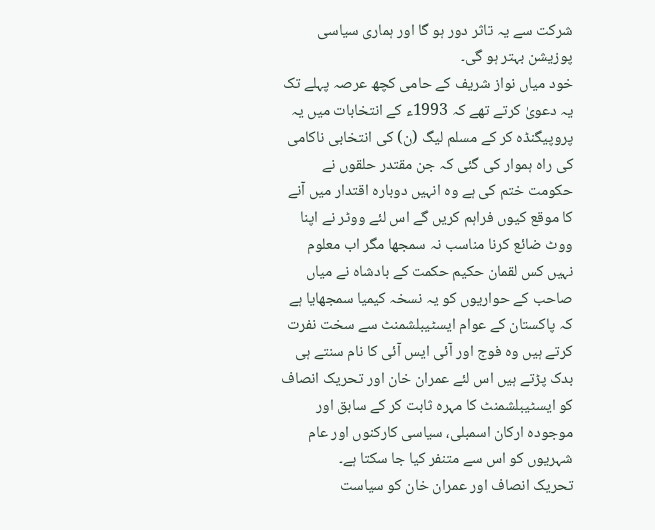شرکت سے یہ تاثر دور ہو گا اور ہماری سیاسی پوزیشن بہتر ہو گی۔
خود میاں نواز شریف کے حامی کچھ عرصہ پہلے تک یہ دعویٰ کرتے تھے کہ 1993ء کے انتخابات میں یہ پروپیگنڈہ کر کے مسلم لیگ (ن) کی انتخابی ناکامی کی راہ ہموار کی گئی کہ جن مقتدر حلقوں نے حکومت ختم کی ہے وہ انہیں دوبارہ اقتدار میں آنے کا موقع کیوں فراہم کریں گے اس لئے ووٹر نے اپنا ووٹ ضائع کرنا مناسب نہ سمجھا مگر اب معلوم نہیں کس لقمان حکیم حکمت کے بادشاہ نے میاں صاحب کے حواریوں کو یہ نسخہ کیمیا سمجھایا ہے کہ پاکستان کے عوام ایسٹیبلشمنٹ سے سخت نفرت کرتے ہیں وہ فوج اور آئی ایس آئی کا نام سنتے ہی بدک پڑتے ہیں اس لئے عمران خان اور تحریک انصاف کو ایسٹیبلشمنٹ کا مہرہ ثابت کر کے سابق اور موجودہ ارکان اسمبلی، سیاسی کارکنوں اور عام شہریوں کو اس سے متنفر کیا جا سکتا ہے۔
تحریک انصاف اور عمران خان کو سیاست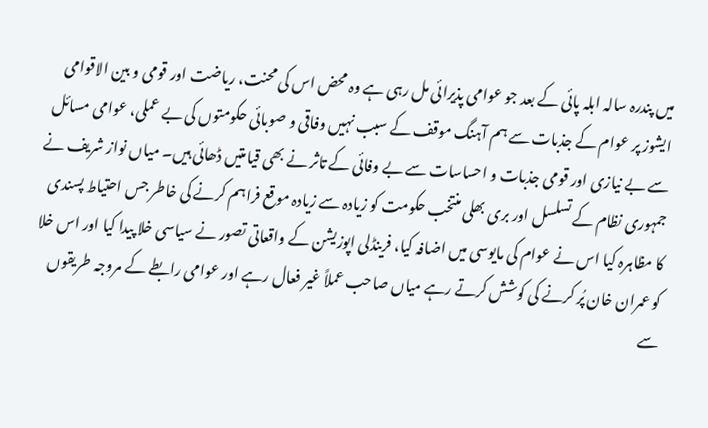میں پندرہ سالہ ابلہ پائی کے بعد جو عوامی پذیرائی مل رہی ہے وہ محض اس کی محنت، ریاضت اور قومی و بین الاقوامی ایشوز پر عوام کے جذبات سے ہم آہنگ موقف کے سبب نہیں وفاقی و صوبائی حکومتوں کی بے عملی، عوامی مسائل سے بے نیازی اور قومی جذبات و احساسات سے بے وفائی کے تاثر نے بھی قیامتیں ڈھائی ہیں۔ میاں نواز شریف نے جمہوری نظام کے تسلسل اور بری بھلی منتخب حکومت کو زیادہ سے زیادہ موقع فراہم کرنے کی خاطر جس احتیاط پسندی کا مظاہرہ کیا اس نے عوام کی مایوسی میں اضافہ کیا، فرینڈلی اپوزیشن کے واقعاتی تصور نے سیاسی خلا پیدا کیا اور اس خلا کو عمران خان پُر کرنے کی کوشش کرتے رہے میاں صاحب عملاً غیر فعال رہے اور عوامی رابطے کے مروجہ طریقوں سے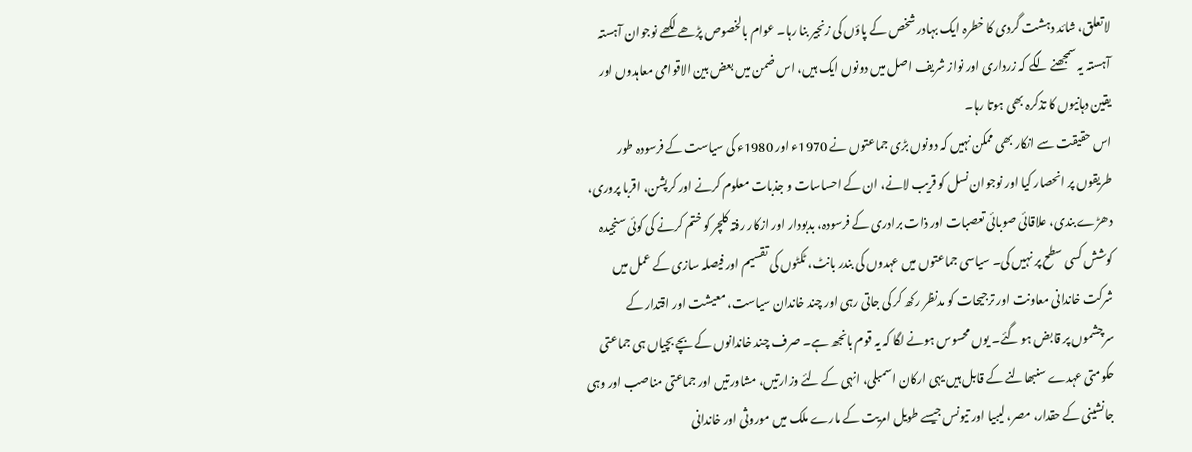لاتعلق، شائد دہشت گردی کا خطرہ ایک بہادر شخص کے پاؤں کی زنجیر بنا رہا۔ عوام بالخصوص پڑھے لکھے نوجوان آہستہ آہستہ یہ سمجھنے لگے کہ زرداری اور نواز شریف اصل میں دونوں ایک ہیں، اس ضمن میں بعض بین الاقوامی معاہدوں اور یقین دہانیوں کا تذکرہ بھی ہوتا رہا۔
اس حقیقت سے انکار بھی ممکن نہیں کہ دونوں بڑی جماعتوں نے 1970ء اور 1980ء کی سیاست کے فرسودہ طور طریقوں پر انحصار کیا اور نوجوان نسل کو قریب لانے، ان کے احساسات و جذبات معلوم کرنے اور کرپشن، اقربا پروری، دھڑے بندی، علاقائی صوبائی تعصبات اور ذات برادری کے فرسودہ، بدبودار اور ازکار رفتہ کلچر کو ختم کرنے کی کوئی سنجیدہ کوشش کسی سطح پر نہیں کی۔ سیاسی جماعتوں میں عہدوں کی بندر بانٹ، ٹکٹوں کی تقسیم اور فیصلہ سازی کے عمل میں شرکت خاندانی معاونت اور ترجیحات کو مدنظر رکھ کر کی جاتی رہی اور چند خاندان سیاست، معیشت اور اقتدار کے سرچشموں پر قابض ہو گئے۔ یوں محسوس ہونے لگا کہ یہ قوم بانجھ ہے۔ صرف چند خاندانوں کے بچے بچیاں ہی جماعتی حکومتی عہدے سنبھالنے کے قابل ہیں یہی ارکان اسمبلی، انہی کے لئے وزارتیں، مشاورتیں اور جماعتی مناصب اور وہی جانشینی کے حقدار، مصر، لیبیا اور تیونس جیسے طویل امریت کے مارے ملک میں موروثی اور خاندانی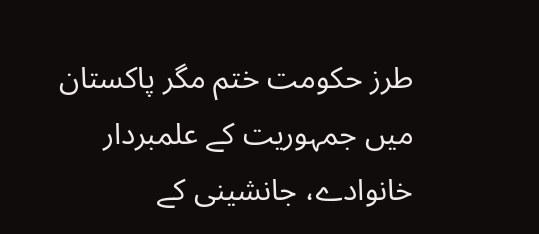طرز حکومت ختم مگر پاکستان میں جمہوریت کے علمبردار خانوادے، جانشینی کے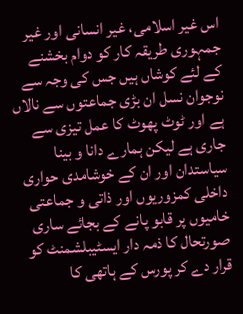اس غیر اسلامی، غیر انسانی اور غیر جمہوری طریقہ کار کو دوام بخشنے کے لئے کوشاں ہیں جس کی وجہ سے نوجوان نسل ان بڑی جماعتوں سے نالاں ہے اور ٹوٹ پھوٹ کا عمل تیزی سے جاری ہے لیکن ہمارے دانا و بینا سیاستدان اور ان کے خوشامدی حواری داخلی کمزوریوں اور ذاتی و جماعتی خامیوں پر قابو پانے کے بجائے ساری صورتحال کا ذمہ دار ایسٹیبلشمنٹ کو قرار دے کر پورس کے ہاتھی کا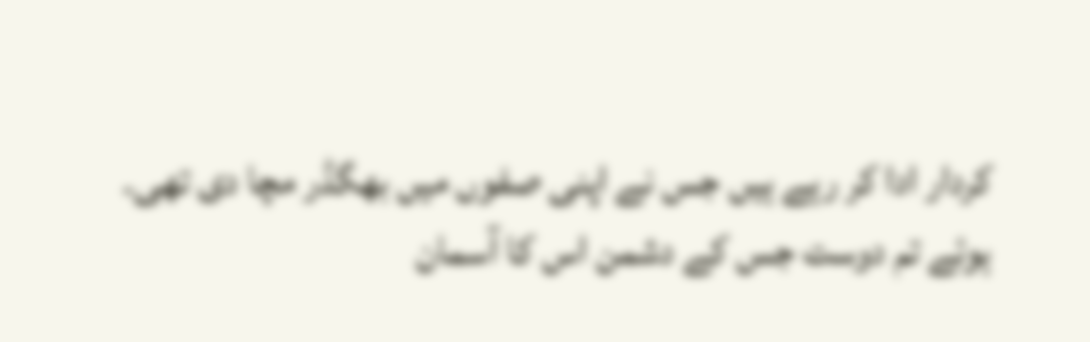کردار ادا کر رہے ہیں جس نے اپنی صفوں میں بھگڈر مچا دی تھی۔ ہوئے تم دوست جس کے دشمن اس کا آسمان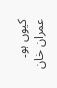کیوں ہو۔ عمران خان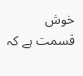خوش قسمت ہے کہ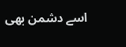اسے دشمن بھی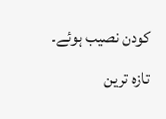کودن نصیب ہوئے۔
تازہ ترین